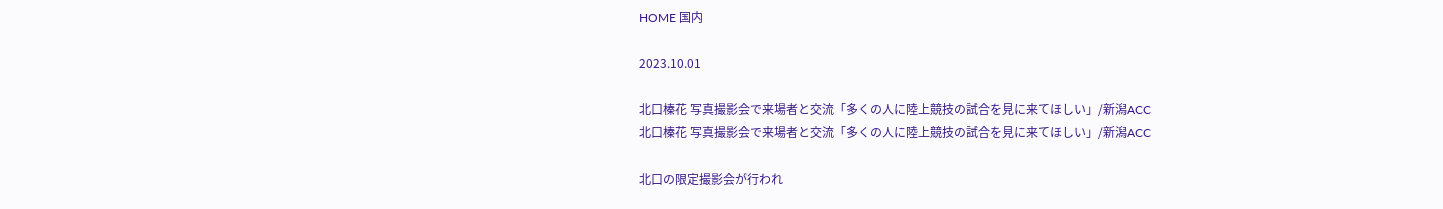HOME 国内

2023.10.01

北口榛花 写真撮影会で来場者と交流「多くの人に陸上競技の試合を見に来てほしい」/新潟ACC
北口榛花 写真撮影会で来場者と交流「多くの人に陸上競技の試合を見に来てほしい」/新潟ACC

北口の限定撮影会が行われ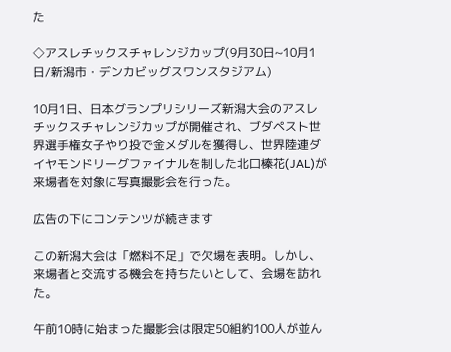た

◇アスレチックスチャレンジカップ(9月30日~10月1日/新潟市・デンカビッグスワンスタジアム)

10月1日、日本グランプリシリーズ新潟大会のアスレチックスチャレンジカップが開催され、ブダペスト世界選手権女子やり投で金メダルを獲得し、世界陸連ダイヤモンドリーグファイナルを制した北口榛花(JAL)が来場者を対象に写真撮影会を行った。

広告の下にコンテンツが続きます

この新潟大会は「燃料不足」で欠場を表明。しかし、来場者と交流する機会を持ちたいとして、会場を訪れた。

午前10時に始まった撮影会は限定50組約100人が並ん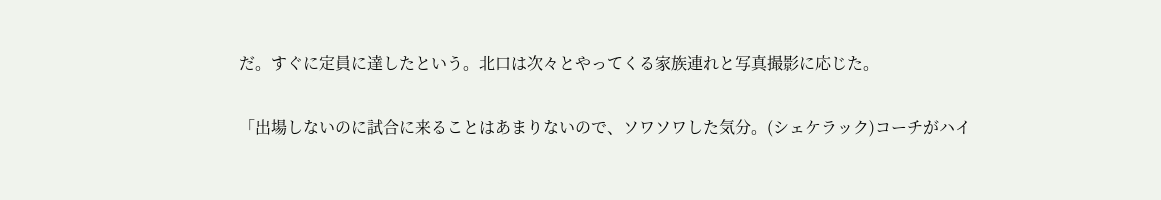だ。すぐに定員に達したという。北口は次々とやってくる家族連れと写真撮影に応じた。

「出場しないのに試合に来ることはあまりないので、ソワソワした気分。(シェケラック)コーチがハイ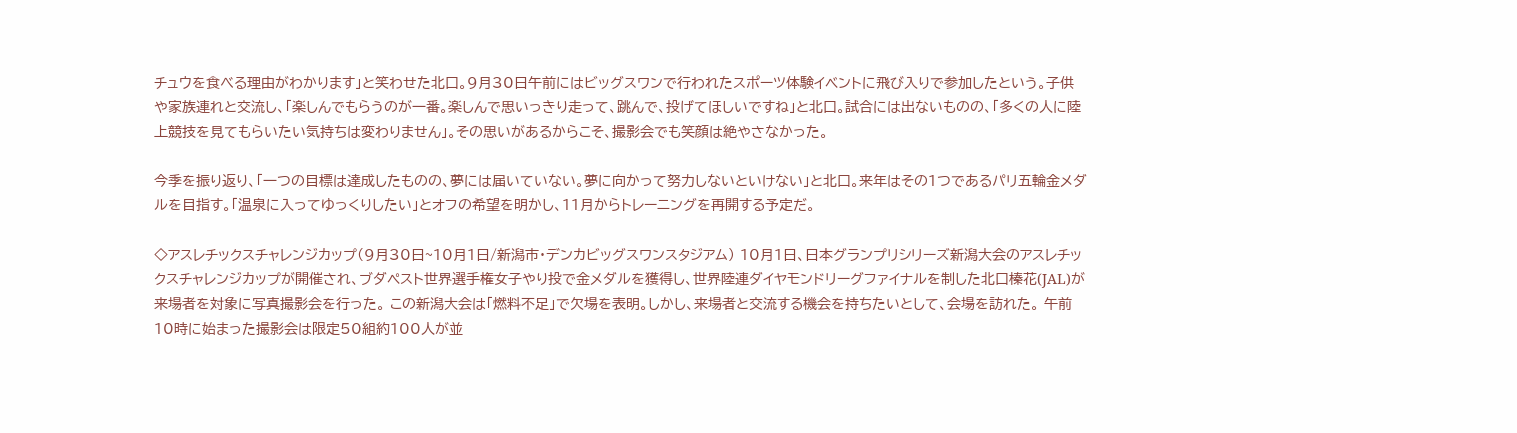チュウを食べる理由がわかります」と笑わせた北口。9月30日午前にはビッグスワンで行われたスポーツ体験イベントに飛び入りで参加したという。子供や家族連れと交流し、「楽しんでもらうのが一番。楽しんで思いっきり走って、跳んで、投げてほしいですね」と北口。試合には出ないものの、「多くの人に陸上競技を見てもらいたい気持ちは変わりません」。その思いがあるからこそ、撮影会でも笑顔は絶やさなかった。

今季を振り返り、「一つの目標は達成したものの、夢には届いていない。夢に向かって努力しないといけない」と北口。来年はその1つであるパリ五輪金メダルを目指す。「温泉に入ってゆっくりしたい」とオフの希望を明かし、11月からトレーニングを再開する予定だ。

◇アスレチックスチャレンジカップ(9月30日~10月1日/新潟市・デンカビッグスワンスタジアム) 10月1日、日本グランプリシリーズ新潟大会のアスレチックスチャレンジカップが開催され、ブダペスト世界選手権女子やり投で金メダルを獲得し、世界陸連ダイヤモンドリーグファイナルを制した北口榛花(JAL)が来場者を対象に写真撮影会を行った。 この新潟大会は「燃料不足」で欠場を表明。しかし、来場者と交流する機会を持ちたいとして、会場を訪れた。 午前10時に始まった撮影会は限定50組約100人が並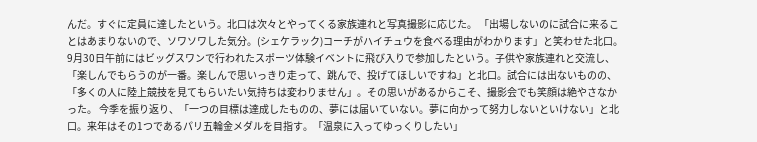んだ。すぐに定員に達したという。北口は次々とやってくる家族連れと写真撮影に応じた。 「出場しないのに試合に来ることはあまりないので、ソワソワした気分。(シェケラック)コーチがハイチュウを食べる理由がわかります」と笑わせた北口。9月30日午前にはビッグスワンで行われたスポーツ体験イベントに飛び入りで参加したという。子供や家族連れと交流し、「楽しんでもらうのが一番。楽しんで思いっきり走って、跳んで、投げてほしいですね」と北口。試合には出ないものの、「多くの人に陸上競技を見てもらいたい気持ちは変わりません」。その思いがあるからこそ、撮影会でも笑顔は絶やさなかった。 今季を振り返り、「一つの目標は達成したものの、夢には届いていない。夢に向かって努力しないといけない」と北口。来年はその1つであるパリ五輪金メダルを目指す。「温泉に入ってゆっくりしたい」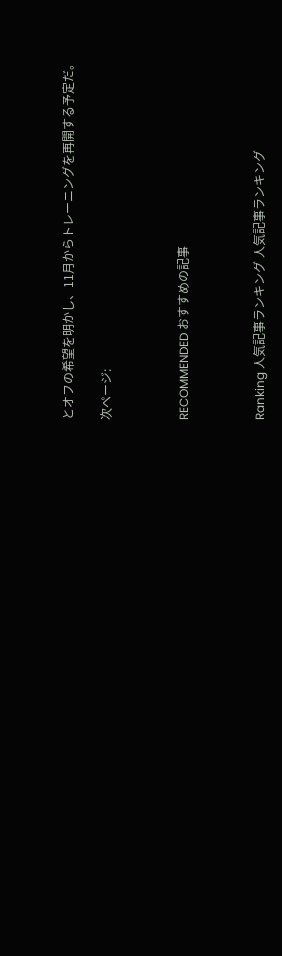とオフの希望を明かし、11月からトレーニングを再開する予定だ。

次ページ:



RECOMMENDED おすすめの記事



Ranking 人気記事ランキング 人気記事ランキング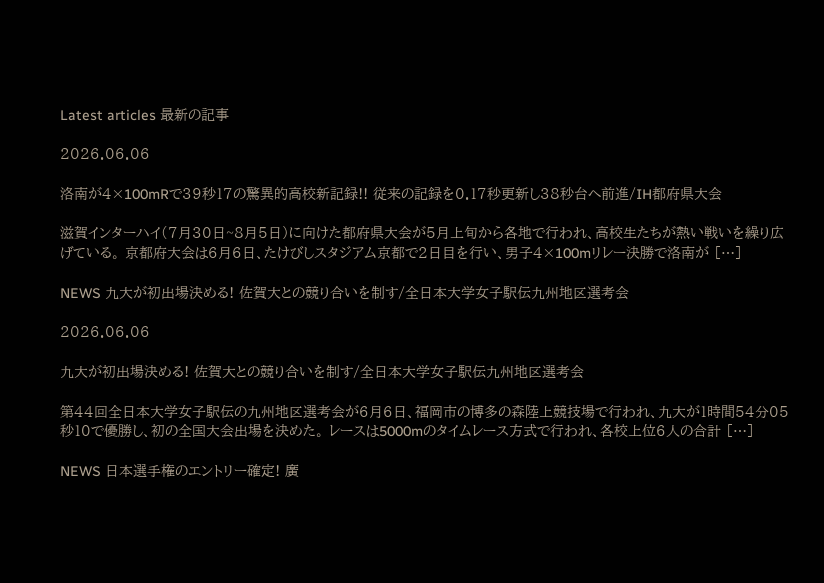Latest articles 最新の記事

2026.06.06

洛南が4×100mRで39秒17の驚異的高校新記録!! 従来の記録を0.17秒更新し38秒台へ前進/IH都府県大会

滋賀インターハイ(7月30日~8月5日)に向けた都府県大会が5月上旬から各地で行われ、高校生たちが熱い戦いを繰り広げている。 京都府大会は6月6日、たけびしスタジアム京都で2日目を行い、男子4×100mリレー決勝で洛南が […]

NEWS 九大が初出場決める! 佐賀大との競り合いを制す/全日本大学女子駅伝九州地区選考会

2026.06.06

九大が初出場決める! 佐賀大との競り合いを制す/全日本大学女子駅伝九州地区選考会

第44回全日本大学女子駅伝の九州地区選考会が6月6日、福岡市の博多の森陸上競技場で行われ、九大が1時間54分05秒10で優勝し、初の全国大会出場を決めた。 レースは5000mのタイムレース方式で行われ、各校上位6人の合計 […]

NEWS 日本選手権のエントリー確定! 廣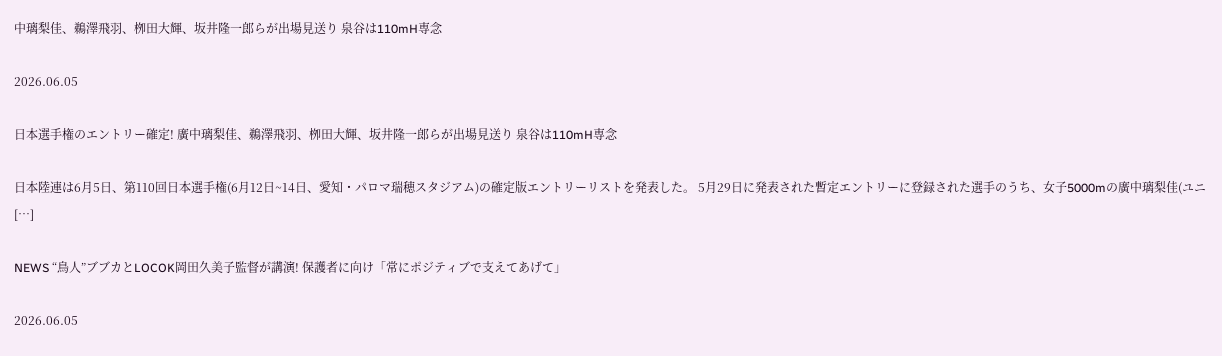中璃梨佳、鵜澤飛羽、栁田大輝、坂井隆一郎らが出場見送り 泉谷は110mH専念

2026.06.05

日本選手権のエントリー確定! 廣中璃梨佳、鵜澤飛羽、栁田大輝、坂井隆一郎らが出場見送り 泉谷は110mH専念

日本陸連は6月5日、第110回日本選手権(6月12日~14日、愛知・パロマ瑞穂スタジアム)の確定版エントリーリストを発表した。 5月29日に発表された暫定エントリーに登録された選手のうち、女子5000mの廣中璃梨佳(ユニ […]

NEWS “鳥人”ブブカとLOCOK岡田久美子監督が講演! 保護者に向け「常にポジティブで支えてあげて」

2026.06.05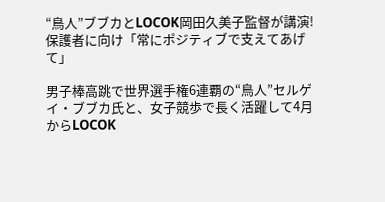“鳥人”ブブカとLOCOK岡田久美子監督が講演! 保護者に向け「常にポジティブで支えてあげて」

男子棒高跳で世界選手権6連覇の“鳥人”セルゲイ・ブブカ氏と、女子競歩で長く活躍して4月からLOCOK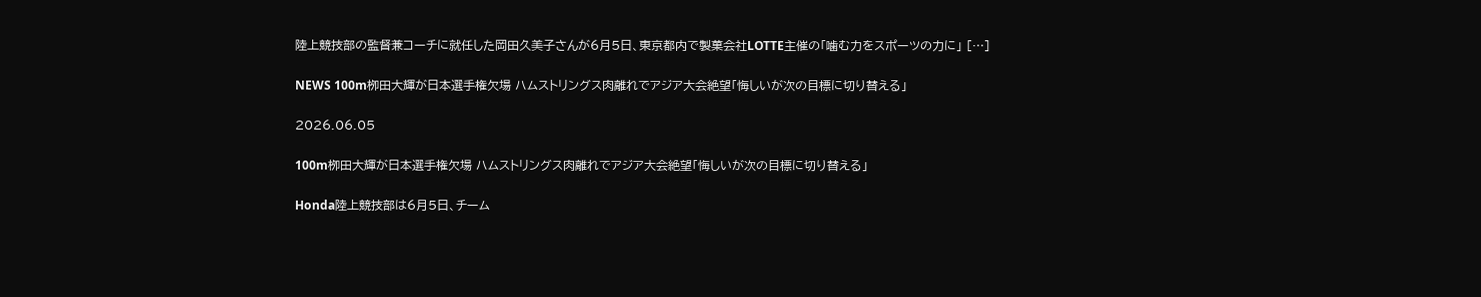陸上競技部の監督兼コーチに就任した岡田久美子さんが6月5日、東京都内で製菓会社LOTTE主催の「噛む力をスポーツの力に」 […]

NEWS 100m栁田大輝が日本選手権欠場 ハムストリングス肉離れでアジア大会絶望「悔しいが次の目標に切り替える」

2026.06.05

100m栁田大輝が日本選手権欠場 ハムストリングス肉離れでアジア大会絶望「悔しいが次の目標に切り替える」

Honda陸上競技部は6月5日、チーム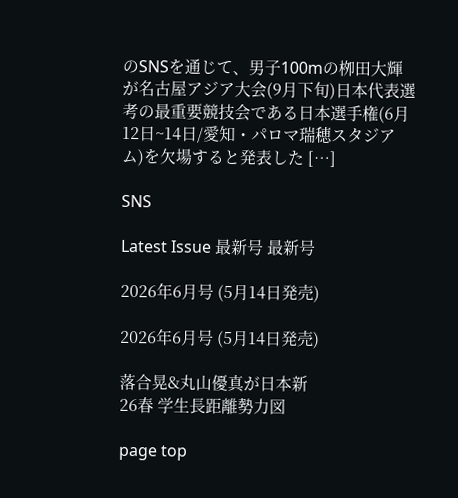のSNSを通じて、男子100mの栁田大輝が名古屋アジア大会(9月下旬)日本代表選考の最重要競技会である日本選手権(6月12日~14日/愛知・パロマ瑞穂スタジアム)を欠場すると発表した […]

SNS

Latest Issue 最新号 最新号

2026年6月号 (5月14日発売)

2026年6月号 (5月14日発売)

落合晃&丸山優真が日本新
26春 学生長距離勢力図

page top